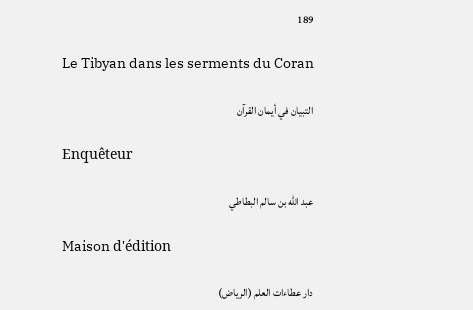189

Le Tibyan dans les serments du Coran

التبيان في أيمان القرآن

Enquêteur

عبد الله بن سالم البطاطي

Maison d'édition

دار عطاءات العلم (الرياض)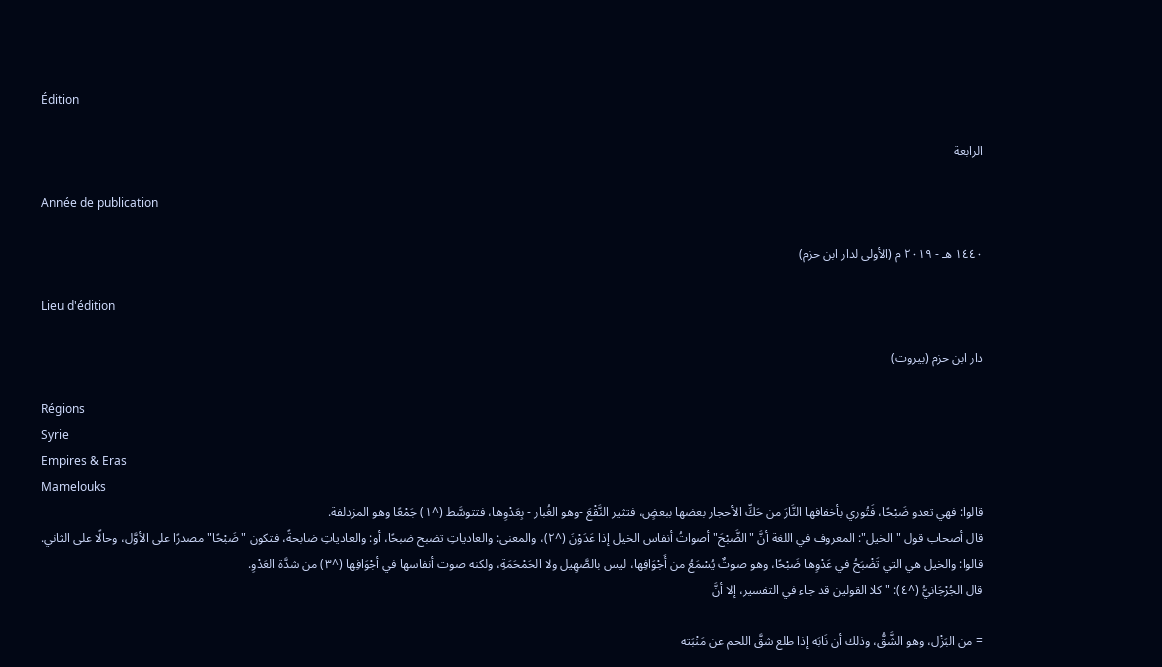Édition

الرابعة

Année de publication

١٤٤٠ هـ - ٢٠١٩ م (الأولى لدار ابن حزم)

Lieu d'édition

دار ابن حزم (بيروت)

Régions
Syrie
Empires & Eras
Mamelouks
قالوا: فهي تعدو ضَبْحًا، فَتُوري بأخفافها النَّارَ من حَكِّ الأحجار بعضها ببعضٍ، فتثير النَّقْعَ -وهو الغُبار - بِعَدْوِها، فتتوسَّط (^١) جَمْعًا وهو المزدلفة.
قال أصحاب قول "الخيل": المعروف في اللغة أنَّ "الضَّبْحَ" أصواتُ أنفاس الخيل إذا عَدَوْنَ (^٢)، والمعنى: والعادياتِ تضبح ضبحًا، أو: والعادياتِ ضابحةً، فتكون "ضَبْحًا" مصدرًا على الأوَّل، وحالًا على الثاني.
قالوا: والخيل هي التي تَضْبَحُ في عَدْوِها ضَبْحًا، وهو صوتٌ يُسْمَعُ من أَجْوَافِها، ليس بالصَّهِيل ولا الحَمْحَمَةِ، ولكنه صوت أنفاسها في أجْوَافِها (^٣) من شدَّة العَدْوِ.
قال الجُرْجَانيُّ (^٤): "كلا القولين قد جاء في التفسير، إلا أنَّ

= من البَزْل، وهو الشَّقُّ، وذلك أن نَابَه إذا طلع شقَّ اللحم عن مَنْبَته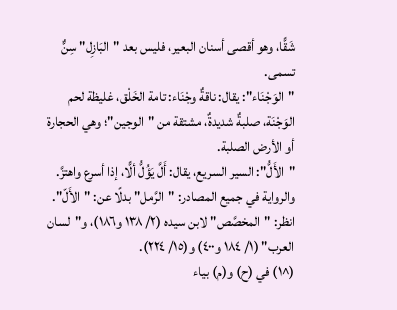شَقًّا، وهو أقصى أسنان البعير، فليس بعد "البَازِل" سِنٌّ تسمى.
"الوَجْنَاء": يقال: ناقةٌ وجْنَاء: تامة الخَلْق، غليظة لحم الوَجْنَة، صلبةٌ شديدةٌ، مشتقة من "الوجين"؛ وهي الحجارة أو الأرض الصلبة.
"الأَلُّ": السير السريع، يقال: أَلَّ يَؤُلُّ ألًّا، إذا أسرع واهتزَّ.
والرواية في جميع المصادر: "الرَّمل" بدلًا عن: "الأَلّ".
انظر: "المخصَّص" لابن سيده (٢/ ١٣٨ و١٨٦)، و"لسان العرب" (١/ ١٨٤ و٤٠٠) و(١٥/ ٢٢٤).
(^١) في (ح) و(م) بياء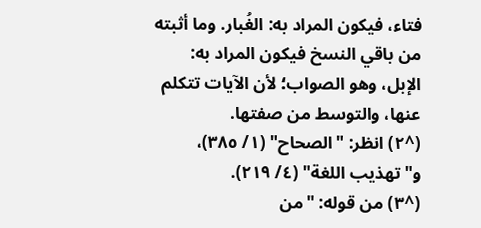فتاء، فيكون المراد به: الغُبار. وما أثبته من باقي النسخ فيكون المراد به: الإبل، وهو الصواب؛ لأن الآيات تتكلم عنها، والتوسط من صفتها.
(^٢) انظر: "الصحاح" (١/ ٣٨٥)، و"تهذيب اللغة" (٤/ ٢١٩).
(^٣) من قوله: "من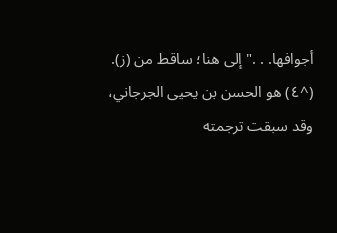أجوافها. . ." إلى هنا؛ ساقط من (ز).
(^٤) هو الحسن بن يحيى الجرجاني، وقد سبقت ترجمته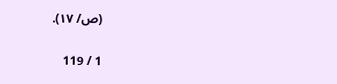(ص/ ١٧).

1 / 119